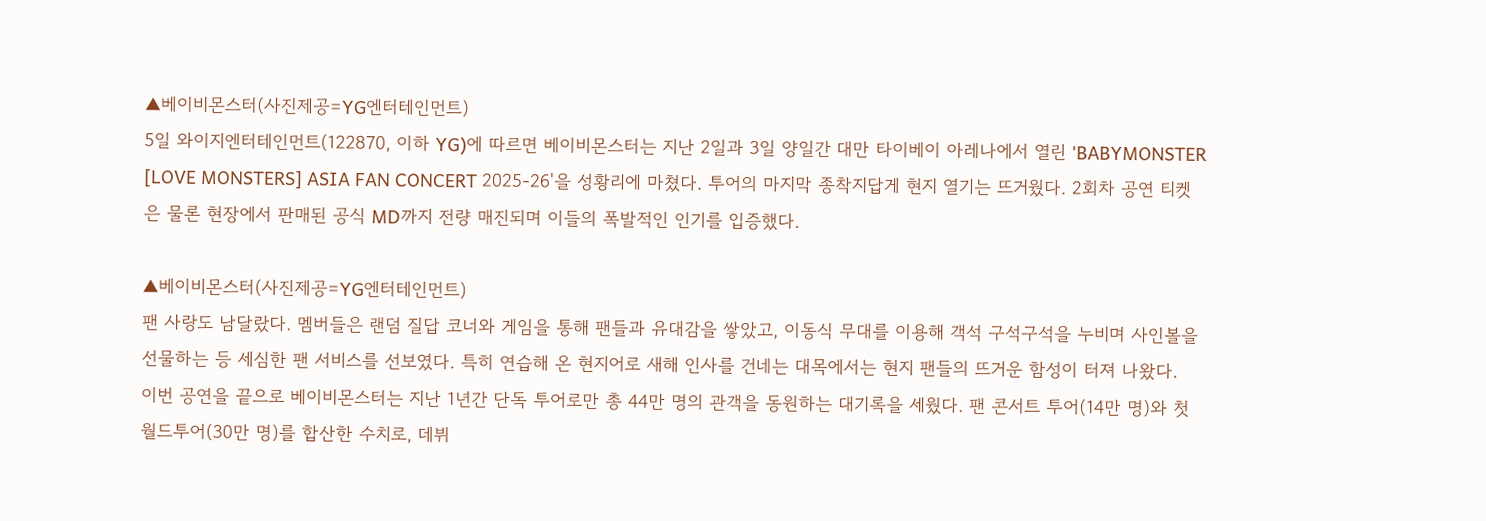▲베이비몬스터(사진제공=YG엔터테인먼트)
5일 와이지엔터테인먼트(122870, 이하 YG)에 따르면 베이비몬스터는 지난 2일과 3일 양일간 대만 타이베이 아레나에서 열린 'BABYMONSTER [LOVE MONSTERS] ASIA FAN CONCERT 2025-26'을 성황리에 마쳤다. 투어의 마지막 종착지답게 현지 열기는 뜨거웠다. 2회차 공연 티켓은 물론 현장에서 판매된 공식 MD까지 전량 매진되며 이들의 폭발적인 인기를 입증했다.

▲베이비몬스터(사진제공=YG엔터테인먼트)
팬 사랑도 남달랐다. 멤버들은 랜덤 질답 코너와 게임을 통해 팬들과 유대감을 쌓았고, 이동식 무대를 이용해 객석 구석구석을 누비며 사인볼을 선물하는 등 세심한 팬 서비스를 선보였다. 특히 연습해 온 현지어로 새해 인사를 건네는 대목에서는 현지 팬들의 뜨거운 함성이 터져 나왔다.
이번 공연을 끝으로 베이비몬스터는 지난 1년간 단독 투어로만 총 44만 명의 관객을 동원하는 대기록을 세웠다. 팬 콘서트 투어(14만 명)와 첫 월드투어(30만 명)를 합산한 수치로, 데뷔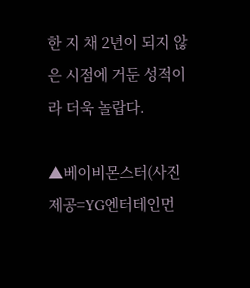한 지 채 2년이 되지 않은 시점에 거둔 성적이라 더욱 놀랍다.

▲베이비몬스터(사진제공=YG엔터테인먼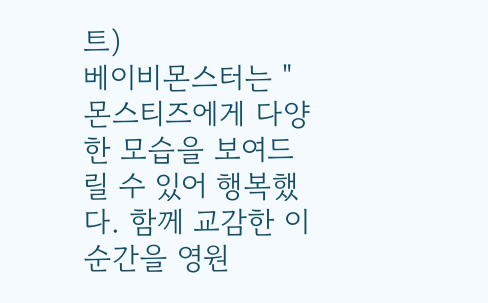트)
베이비몬스터는 "몬스티즈에게 다양한 모습을 보여드릴 수 있어 행복했다. 함께 교감한 이 순간을 영원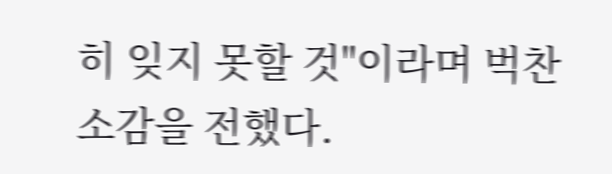히 잊지 못할 것"이라며 벅찬 소감을 전했다.